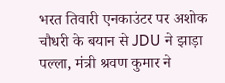भरत तिवारी एनकाउंटर पर अशोक चौधरी के बयान से JDU ने झाड़ा पल्ला, मंत्री श्रवण कुमार ने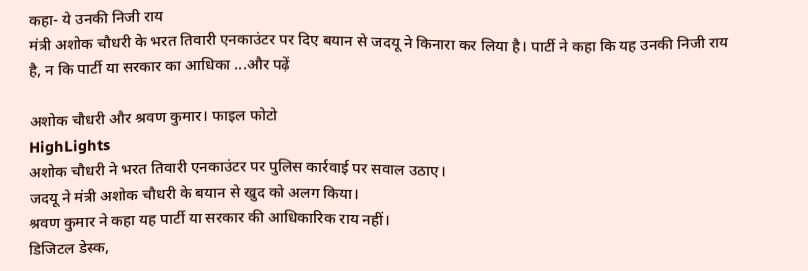कहा- ये उनकी निजी राय
मंत्री अशोक चौधरी के भरत तिवारी एनकाउंटर पर दिए बयान से जदयू ने किनारा कर लिया है। पार्टी ने कहा कि यह उनकी निजी राय है, न कि पार्टी या सरकार का आधिका ...और पढ़ें

अशोक चौधरी और श्रवण कुमार। फाइल फोटो
HighLights
अशोक चौधरी ने भरत तिवारी एनकाउंटर पर पुलिस कार्रवाई पर सवाल उठाए।
जदयू ने मंत्री अशोक चौधरी के बयान से खुद को अलग किया।
श्रवण कुमार ने कहा यह पार्टी या सरकार की आधिकारिक राय नहीं।
डिजिटल डेस्क,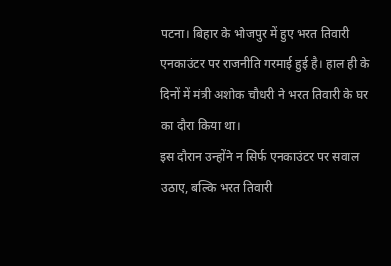पटना। बिहार के भोजपुर में हुए भरत तिवारी एनकाउंटर पर राजनीति गरमाई हुई है। हाल ही के दिनों में मंत्री अशोक चौधरी ने भरत तिवारी के घर का दौरा किया था।
इस दौरान उन्होंने न सिर्फ एनकाउंटर पर सवाल उठाए, बल्कि भरत तिवारी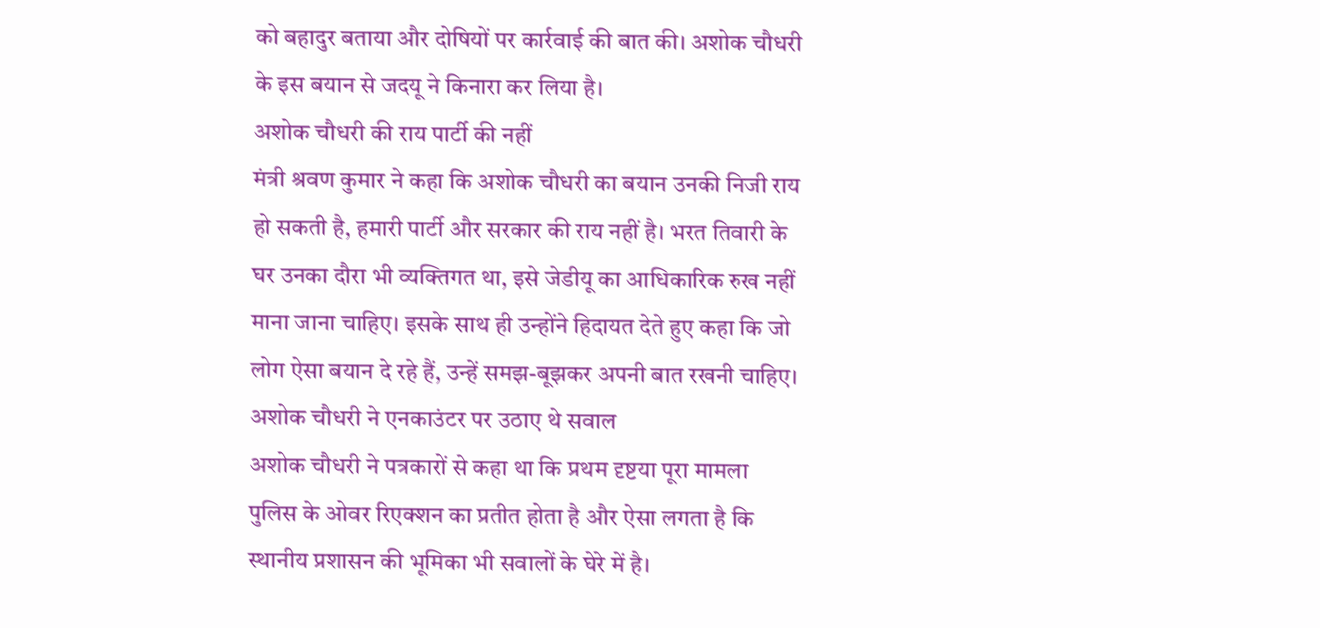को बहादुर बताया और दोषियों पर कार्रवाई की बात की। अशोक चौधरी के इस बयान से जदयू ने किनारा कर लिया है।
अशोक चौधरी की राय पार्टी की नहीं
मंत्री श्रवण कुमार ने कहा कि अशोक चौधरी का बयान उनकी निजी राय हो सकती है, हमारी पार्टी और सरकार की राय नहीं है। भरत तिवारी के घर उनका दौरा भी व्यक्तिगत था, इसे जेडीयू का आधिकारिक रुख नहीं माना जाना चाहिए। इसके साथ ही उन्होंने हिदायत देते हुए कहा कि जो लोग ऐसा बयान दे रहे हैं, उन्हें समझ-बूझकर अपनी बात रखनी चाहिए।
अशोक चौधरी ने एनकाउंटर पर उठाए थे सवाल
अशोक चौधरी ने पत्रकारों से कहा था कि प्रथम दृष्टया पूरा मामला पुलिस के ओवर रिएक्शन का प्रतीत होता है और ऐसा लगता है कि स्थानीय प्रशासन की भूमिका भी सवालों के घेरे में है।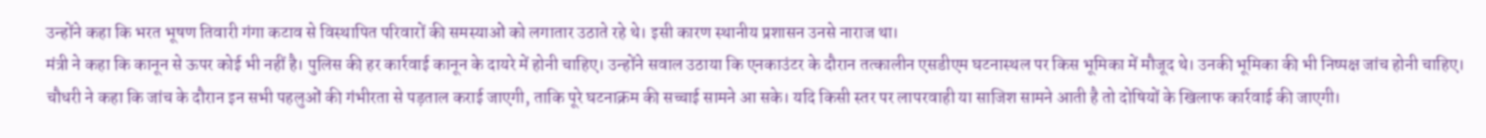उन्होंने कहा कि भरत भूषण तिवारी गंगा कटाव से विस्थापित परिवारों की समस्याओं को लगातार उठाते रहे थे। इसी कारण स्थानीय प्रशासन उनसे नाराज था।
मंत्री ने कहा कि कानून से ऊपर कोई भी नहीं है। पुलिस की हर कार्रवाई कानून के दायरे में होनी चाहिए। उन्होंने सवाल उठाया कि एनकाउंटर के दौरान तत्कालीन एसडीएम घटनास्थल पर किस भूमिका में मौजूद थे। उनकी भूमिका की भी निष्पक्ष जांच होनी चाहिए।
चौधरी ने कहा कि जांच के दौरान इन सभी पहलुओं की गंभीरता से पड़ताल कराई जाएगी, ताकि पूरे घटनाक्रम की सच्चाई सामने आ सके। यदि किसी स्तर पर लापरवाही या साजिश सामने आती है तो दोषियों के खिलाफ कार्रवाई की जाएगी।